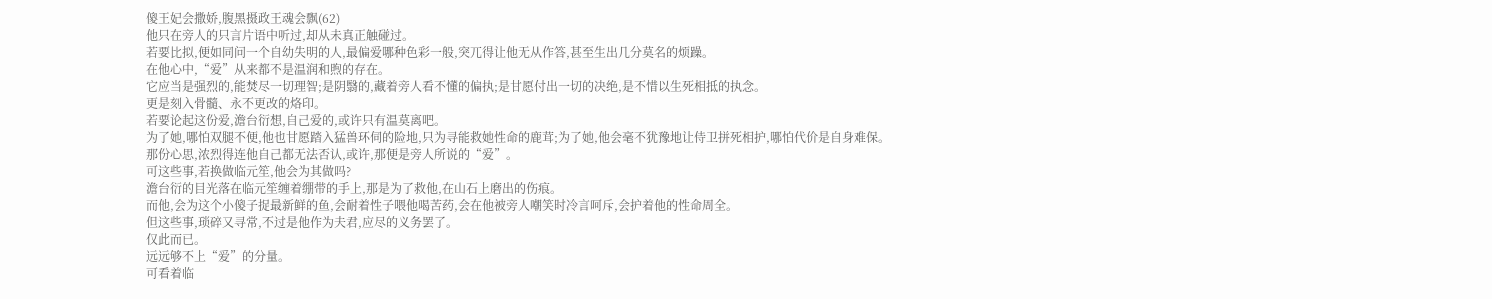傻王妃会撒娇,腹黑摄政王魂会飘(62)
他只在旁人的只言片语中听过,却从未真正触碰过。
若要比拟,便如同问一个自幼失明的人,最偏爱哪种色彩一般,突兀得让他无从作答,甚至生出几分莫名的烦躁。
在他心中,“爱”从来都不是温润和煦的存在。
它应当是强烈的,能焚尽一切理智;是阴翳的,藏着旁人看不懂的偏执;是甘愿付出一切的决绝,是不惜以生死相抵的执念。
更是刻入骨髓、永不更改的烙印。
若要论起这份爱,澹台衍想,自己爱的,或许只有温莫离吧。
为了她,哪怕双腿不便,他也甘愿踏入猛兽环伺的险地,只为寻能救她性命的鹿茸;为了她,他会毫不犹豫地让侍卫拼死相护,哪怕代价是自身难保。
那份心思,浓烈得连他自己都无法否认,或许,那便是旁人所说的“爱”。
可这些事,若换做临元笙,他会为其做吗?
澹台衍的目光落在临元笙缠着绷带的手上,那是为了救他,在山石上磨出的伤痕。
而他,会为这个小傻子捉最新鲜的鱼,会耐着性子喂他喝苦药,会在他被旁人嘲笑时冷言呵斥,会护着他的性命周全。
但这些事,琐碎又寻常,不过是他作为夫君,应尽的义务罢了。
仅此而已。
远远够不上“爱”的分量。
可看着临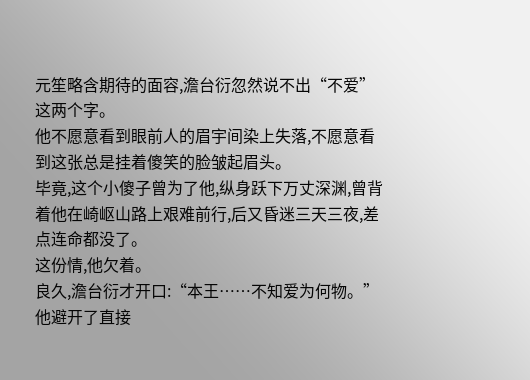元笙略含期待的面容,澹台衍忽然说不出“不爱”这两个字。
他不愿意看到眼前人的眉宇间染上失落,不愿意看到这张总是挂着傻笑的脸皱起眉头。
毕竟,这个小傻子曾为了他,纵身跃下万丈深渊,曾背着他在崎岖山路上艰难前行,后又昏迷三天三夜,差点连命都没了。
这份情,他欠着。
良久,澹台衍才开口:“本王……不知爱为何物。”
他避开了直接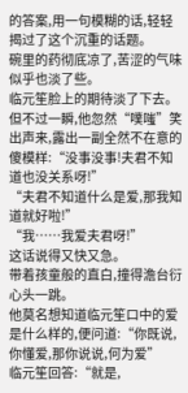的答案,用一句模糊的话,轻轻揭过了这个沉重的话题。
碗里的药彻底凉了,苦涩的气味似乎也淡了些。
临元笙脸上的期待淡了下去。
但不过一瞬,他忽然“噗嗤”笑出声来,露出一副全然不在意的傻模样:“没事没事!夫君不知道也没关系呀!”
“夫君不知道什么是爱,那我知道就好啦!”
“我……我爱夫君呀!”
这话说得又快又急。
带着孩童般的直白,撞得澹台衍心头一跳。
他莫名想知道临元笙口中的爱是什么样的,便问道:“你既说,你懂爱,那你说说,何为爱”
临元笙回答:“就是,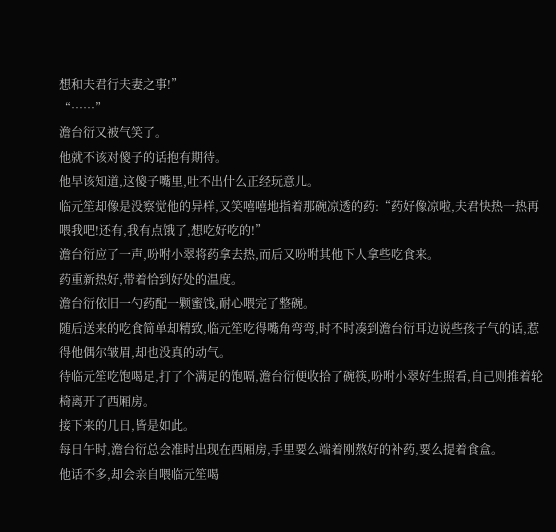想和夫君行夫妻之事!”
“……”
澹台衍又被气笑了。
他就不该对傻子的话抱有期待。
他早该知道,这傻子嘴里,吐不出什么正经玩意儿。
临元笙却像是没察觉他的异样,又笑嘻嘻地指着那碗凉透的药:“药好像凉啦,夫君快热一热再喂我吧!还有,我有点饿了,想吃好吃的!”
澹台衍应了一声,吩咐小翠将药拿去热,而后又吩咐其他下人拿些吃食来。
药重新热好,带着恰到好处的温度。
澹台衍依旧一勺药配一颗蜜饯,耐心喂完了整碗。
随后送来的吃食简单却精致,临元笙吃得嘴角弯弯,时不时凑到澹台衍耳边说些孩子气的话,惹得他偶尔皱眉,却也没真的动气。
待临元笙吃饱喝足,打了个满足的饱嗝,澹台衍便收拾了碗筷,吩咐小翠好生照看,自己则推着轮椅离开了西厢房。
接下来的几日,皆是如此。
每日午时,澹台衍总会准时出现在西厢房,手里要么端着刚熬好的补药,要么提着食盒。
他话不多,却会亲自喂临元笙喝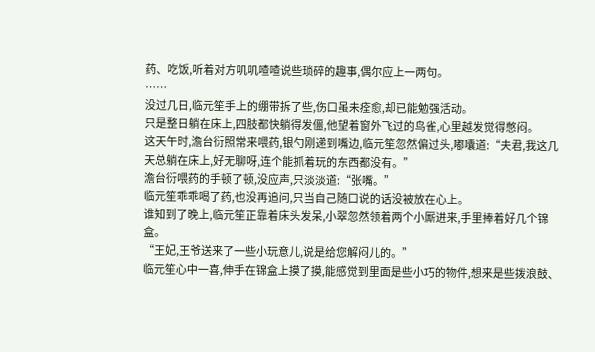药、吃饭,听着对方叽叽喳喳说些琐碎的趣事,偶尔应上一两句。
……
没过几日,临元笙手上的绷带拆了些,伤口虽未痊愈,却已能勉强活动。
只是整日躺在床上,四肢都快躺得发僵,他望着窗外飞过的鸟雀,心里越发觉得憋闷。
这天午时,澹台衍照常来喂药,银勺刚递到嘴边,临元笙忽然偏过头,嘟囔道:“夫君,我这几天总躺在床上,好无聊呀,连个能抓着玩的东西都没有。”
澹台衍喂药的手顿了顿,没应声,只淡淡道:“张嘴。”
临元笙乖乖喝了药,也没再追问,只当自己随口说的话没被放在心上。
谁知到了晚上,临元笙正靠着床头发呆,小翠忽然领着两个小厮进来,手里捧着好几个锦盒。
“王妃,王爷送来了一些小玩意儿,说是给您解闷儿的。”
临元笙心中一喜,伸手在锦盒上摸了摸,能感觉到里面是些小巧的物件,想来是些拨浪鼓、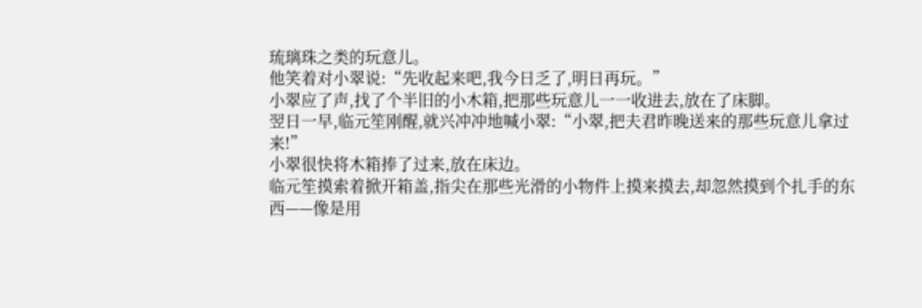琉璃珠之类的玩意儿。
他笑着对小翠说:“先收起来吧,我今日乏了,明日再玩。”
小翠应了声,找了个半旧的小木箱,把那些玩意儿一一收进去,放在了床脚。
翌日一早,临元笙刚醒,就兴冲冲地喊小翠:“小翠,把夫君昨晚送来的那些玩意儿拿过来!”
小翠很快将木箱捧了过来,放在床边。
临元笙摸索着掀开箱盖,指尖在那些光滑的小物件上摸来摸去,却忽然摸到个扎手的东西——像是用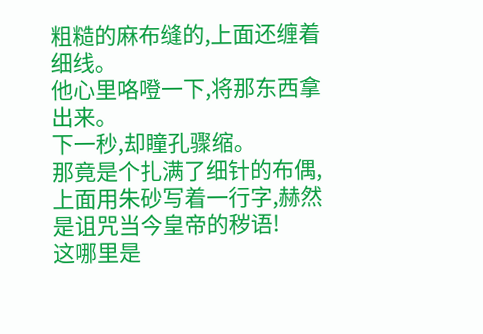粗糙的麻布缝的,上面还缠着细线。
他心里咯噔一下,将那东西拿出来。
下一秒,却瞳孔骤缩。
那竟是个扎满了细针的布偶,上面用朱砂写着一行字,赫然是诅咒当今皇帝的秽语!
这哪里是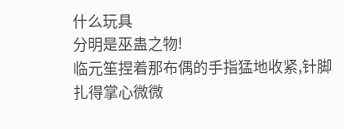什么玩具
分明是巫蛊之物!
临元笙捏着那布偶的手指猛地收紧,针脚扎得掌心微微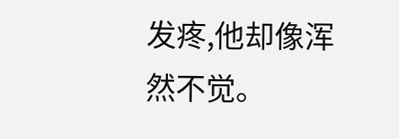发疼,他却像浑然不觉。